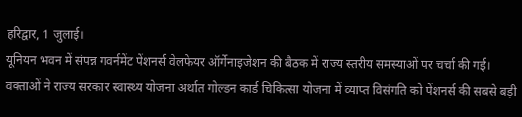हरिद्वार, 1 जुलाई।
यूनियन भवन में संपन्न गवर्नमेंट पेंशनर्स वेलफेयर ऑर्गेनाइजेशन की बैठक में राज्य स्तरीय समस्याओं पर चर्चा की गई। वक्ताओं ने राज्य सरकार स्वास्थ्य योजना अर्थात गोल्डन कार्ड चिकित्सा योजना में व्याप्त विसंगति को पेंशनर्स की सबसे बड़ी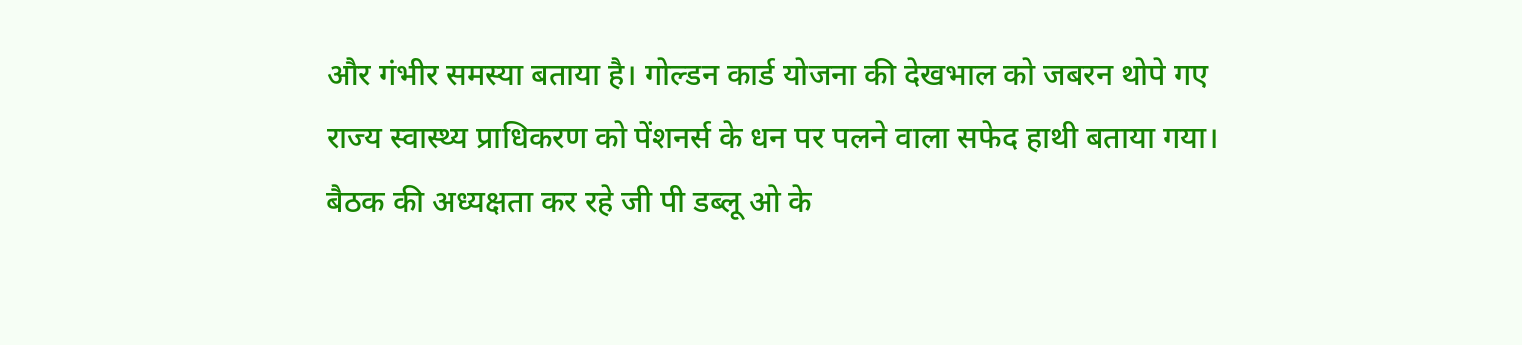और गंभीर समस्या बताया है। गोल्डन कार्ड योजना की देखभाल को जबरन थोपे गए राज्य स्वास्थ्य प्राधिकरण को पेंशनर्स के धन पर पलने वाला सफेद हाथी बताया गया।
बैठक की अध्यक्षता कर रहे जी पी डब्लू ओ के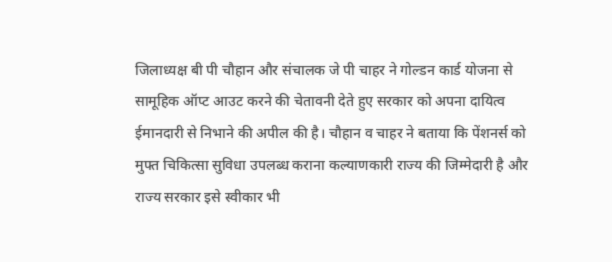जिलाध्यक्ष बी पी चौहान और संचालक जे पी चाहर ने गोल्डन कार्ड योजना से सामूहिक ऑप्ट आउट करने की चेतावनी देते हुए सरकार को अपना दायित्व ईमानदारी से निभाने की अपील की है। चौहान व चाहर ने बताया कि पेंशनर्स को मुफ्त चिकित्सा सुविधा उपलब्ध कराना कल्याणकारी राज्य की जिम्मेदारी है और राज्य सरकार इसे स्वीकार भी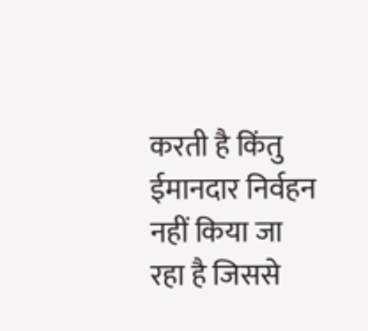करती है किंतु ईमानदार निर्वहन नहीं किया जा रहा है जिससे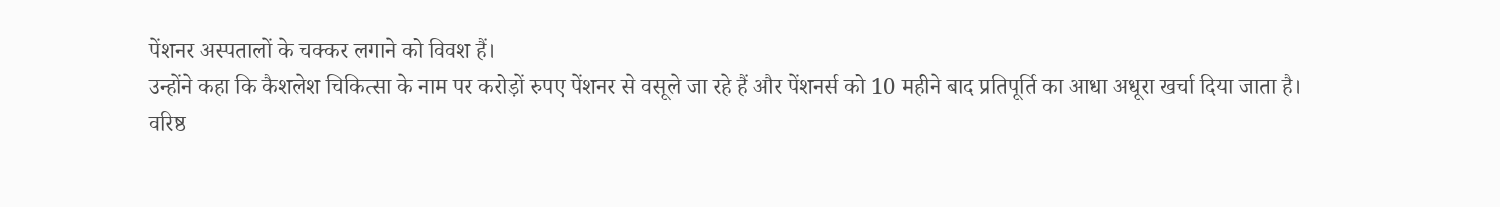पेंशनर अस्पतालों के चक्कर लगाने को विवश हैं।
उन्होंने कहा कि कैशलेश चिकित्सा के नाम पर करोड़ों रुपए पेंशनर से वसूले जा रहे हैं और पेंशनर्स को 10 महीने बाद प्रतिपूर्ति का आधा अधूरा खर्चा दिया जाता है।
वरिष्ठ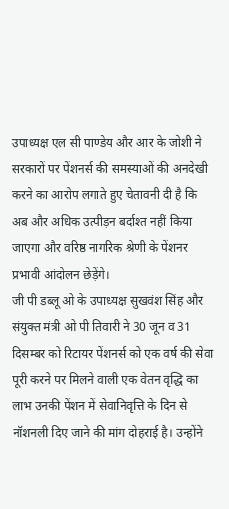उपाध्यक्ष एल सी पाण्डेय और आर के जोशी ने सरकारों पर पेंशनर्स की समस्याओं की अनदेखी करने का आरोप लगाते हुए चेतावनी दी है कि अब और अधिक उत्पीड़न बर्दाश्त नहीं किया जाएगा और वरिष्ठ नागरिक श्रेणी के पेंशनर प्रभावी आंदोलन छेड़ेंगे।
जी पी डब्लू ओ के उपाध्यक्ष सुखवंश सिंह और संयुक्त मंत्री ओ पी तिवारी ने 30 जून व 31 दिसम्बर को रिटायर पेंशनर्स को एक वर्ष की सेवा पूरी करने पर मिलने वाली एक वेतन वृद्धि का लाभ उनकी पेंशन में सेवानिवृत्ति के दिन से नॉशनली दिए जाने की मांग दोहराई है। उन्होंने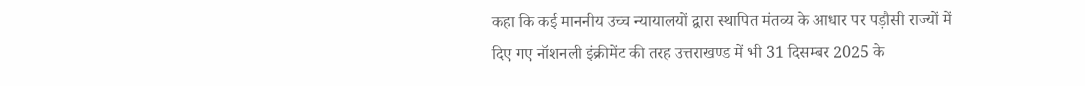कहा कि कई माननीय उच्च न्यायालयों द्वारा स्थापित मंतव्य के आधार पर पड़ौसी राज्यों में दिए गए नॉशनली इंक्रीमेंट की तरह उत्तराखण्ड में भी 31 दिसम्बर 2025 के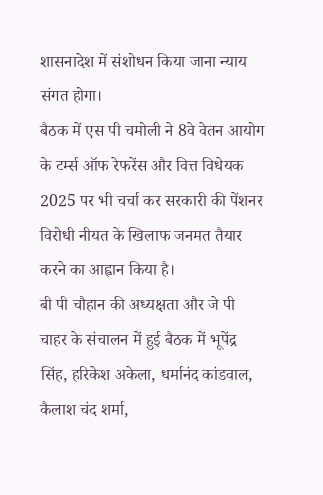शासनादेश में संशोधन किया जाना न्याय संगत होगा।
बैठक में एस पी चमोली ने 8वे वेतन आयोग के टर्म्स ऑफ रेफरेंस और वित्त विधेयक 2025 पर भी चर्चा कर सरकारी की पेंशनर विरोधी नीयत के खिलाफ जनमत तैयार करने का आह्वान किया है।
बी पी चौहान की अध्यक्षता और जे पी चाहर के संचालन में हुई बैठक में भूपेंद्र सिंह, हरिकेश अकेला, धर्मानंद कांडवाल, कैलाश चंद शर्मा,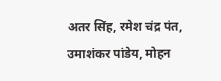अतर सिंह, रमेश चंद्र पंत, उमाशंकर पांडेय, मोहन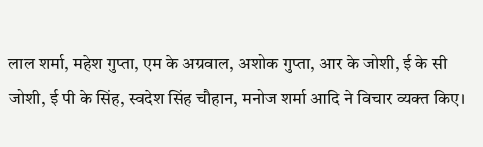लाल शर्मा, महेश गुप्ता, एम के अग्रवाल, अशोक गुप्ता, आर के जोशी, ई के सी जोशी, ई पी के सिंह, स्वदेश सिंह चौहान, मनोज शर्मा आदि ने विचार व्यक्त किए।